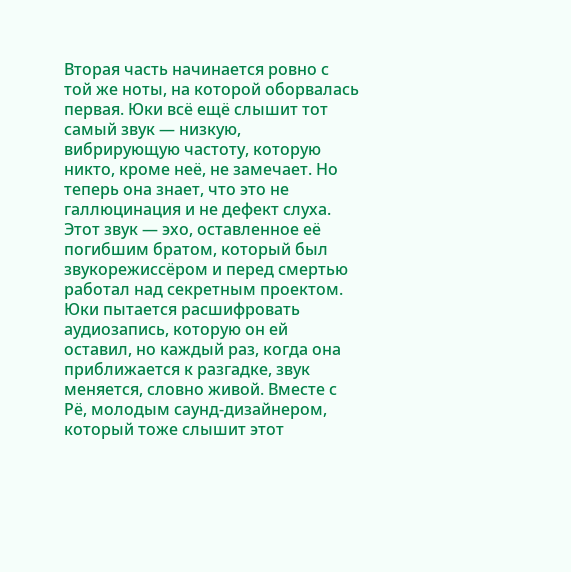Вторая часть начинается ровно с той же ноты, на которой оборвалась первая. Юки всё ещё слышит тот самый звук — низкую, вибрирующую частоту, которую никто, кроме неё, не замечает. Но теперь она знает, что это не галлюцинация и не дефект слуха. Этот звук — эхо, оставленное её погибшим братом, который был звукорежиссёром и перед смертью работал над секретным проектом. Юки пытается расшифровать аудиозапись, которую он ей оставил, но каждый раз, когда она приближается к разгадке, звук меняется, словно живой. Вместе с Рё, молодым саунд-дизайнером, который тоже слышит этот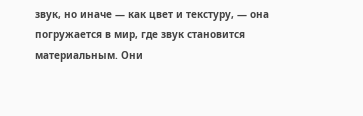звук, но иначе — как цвет и текстуру, — она погружается в мир, где звук становится материальным. Они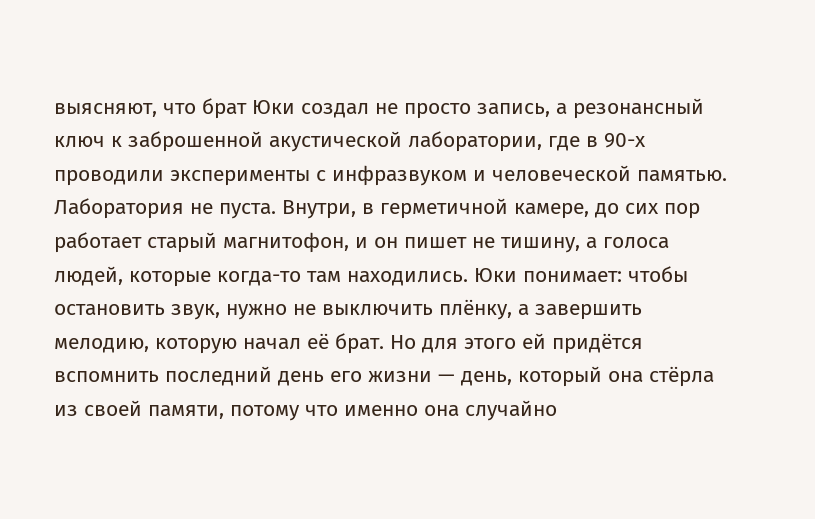выясняют, что брат Юки создал не просто запись, а резонансный ключ к заброшенной акустической лаборатории, где в 90-х проводили эксперименты с инфразвуком и человеческой памятью. Лаборатория не пуста. Внутри, в герметичной камере, до сих пор работает старый магнитофон, и он пишет не тишину, а голоса людей, которые когда-то там находились. Юки понимает: чтобы остановить звук, нужно не выключить плёнку, а завершить мелодию, которую начал её брат. Но для этого ей придётся вспомнить последний день его жизни — день, который она стёрла из своей памяти, потому что именно она случайно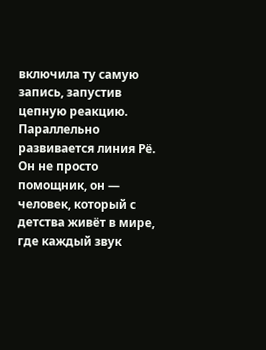включила ту самую запись, запустив цепную реакцию.
Параллельно развивается линия Рё. Он не просто помощник, он — человек, который с детства живёт в мире, где каждый звук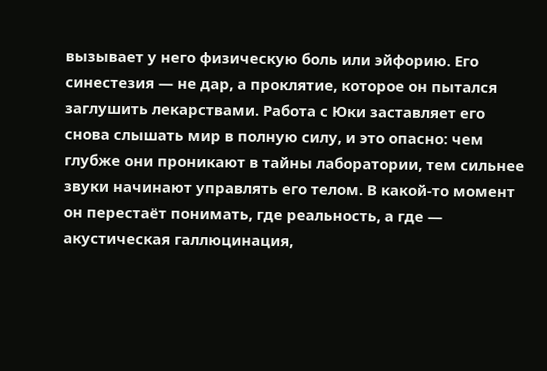вызывает у него физическую боль или эйфорию. Его синестезия — не дар, а проклятие, которое он пытался заглушить лекарствами. Работа с Юки заставляет его снова слышать мир в полную силу, и это опасно: чем глубже они проникают в тайны лаборатории, тем сильнее звуки начинают управлять его телом. В какой-то момент он перестаёт понимать, где реальность, а где — акустическая галлюцинация,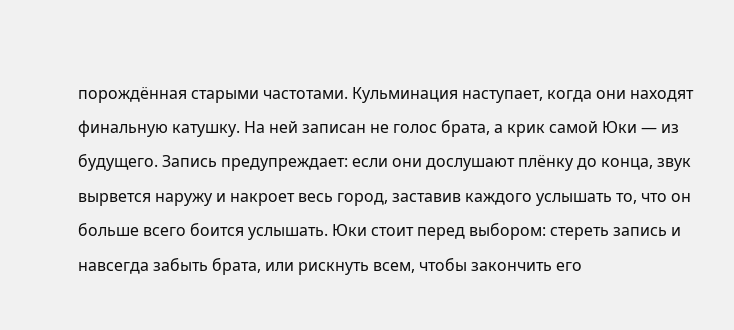порождённая старыми частотами. Кульминация наступает, когда они находят финальную катушку. На ней записан не голос брата, а крик самой Юки — из будущего. Запись предупреждает: если они дослушают плёнку до конца, звук вырвется наружу и накроет весь город, заставив каждого услышать то, что он больше всего боится услышать. Юки стоит перед выбором: стереть запись и навсегда забыть брата, или рискнуть всем, чтобы закончить его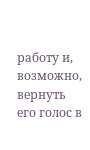работу и, возможно, вернуть его голос в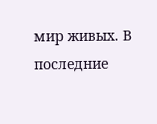мир живых. В последние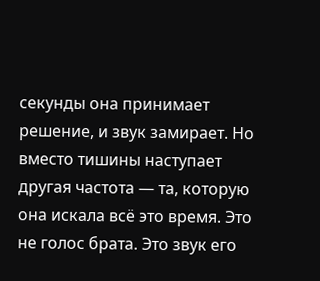секунды она принимает решение, и звук замирает. Но вместо тишины наступает другая частота — та, которую она искала всё это время. Это не голос брата. Это звук его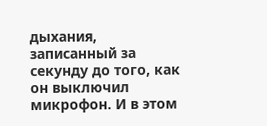дыхания, записанный за секунду до того, как он выключил микрофон. И в этом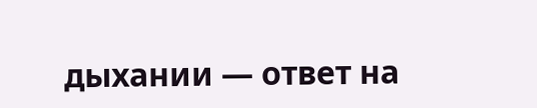дыхании — ответ на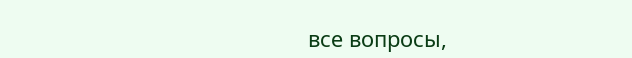все вопросы,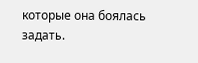которые она боялась задать.